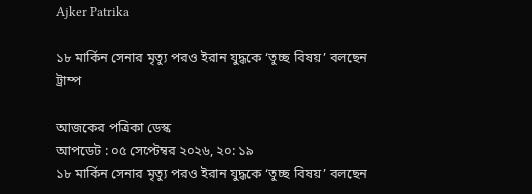Ajker Patrika

১৮ মার্কিন সেনার মৃত্যু পরও ইরান যুদ্ধকে ‘তুচ্ছ বিষয়’ বলছেন ট্রাম্প

আজকের পত্রিকা ডেস্ক
আপডেট : ০৫ সেপ্টেম্বর ২০২৬, ২০: ১৯
১৮ মার্কিন সেনার মৃত্যু পরও ইরান যুদ্ধকে ‘তুচ্ছ বিষয়’ বলছেন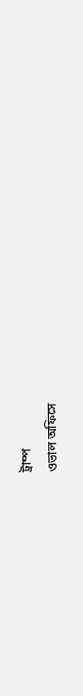ট্রাম্প
ওভাল অফিসে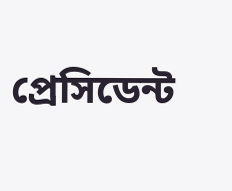প্রেসিডেন্ট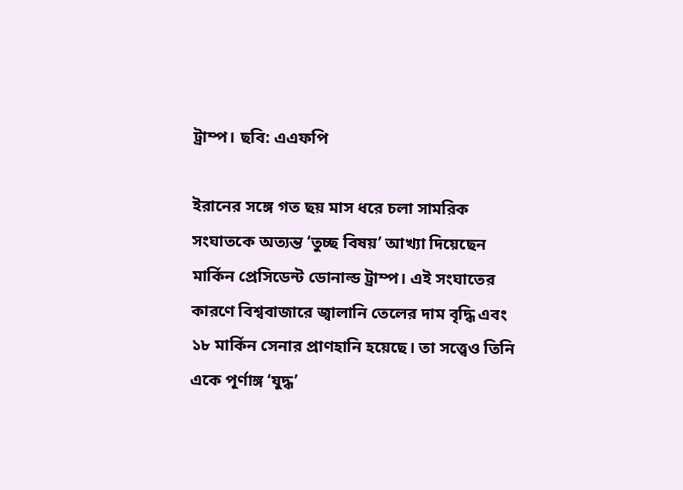ট্রাম্প। ছবি: এএফপি

ইরানের সঙ্গে গত ছয় মাস ধরে চলা সামরিক সংঘাতকে অত্যন্ত ‘তুচ্ছ বিষয়’ আখ্যা দিয়েছেন মার্কিন প্রেসিডেন্ট ডোনাল্ড ট্রাম্প। এই সংঘাতের কারণে বিশ্ববাজারে জ্বালানি তেলের দাম বৃদ্ধি এবং ১৮ মার্কিন সেনার প্রাণহানি হয়েছে। তা সত্ত্বেও তিনি একে পূর্ণাঙ্গ ‘যুদ্ধ’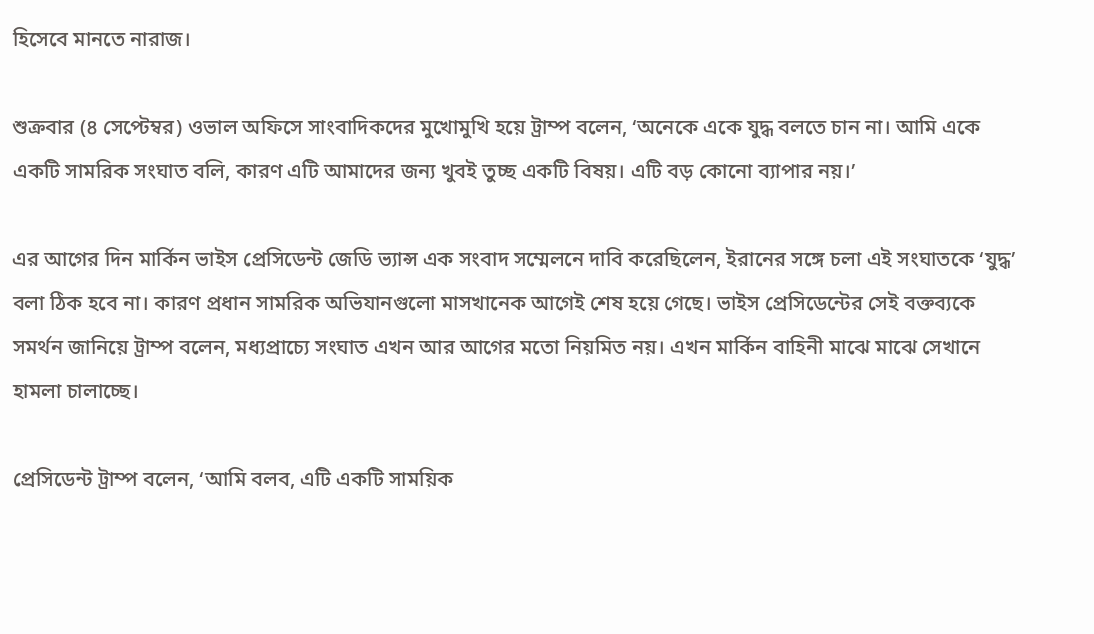হিসেবে মানতে নারাজ।

শুক্রবার (৪ সেপ্টেম্বর) ওভাল অফিসে সাংবাদিকদের মুখোমুখি হয়ে ট্রাম্প বলেন, ‘অনেকে একে যুদ্ধ বলতে চান না। আমি একে একটি সামরিক সংঘাত বলি, কারণ এটি আমাদের জন্য খুবই তুচ্ছ একটি বিষয়। এটি বড় কোনো ব্যাপার নয়।’

এর আগের দিন মার্কিন ভাইস প্রেসিডেন্ট জেডি ভ্যান্স এক সংবাদ সম্মেলনে দাবি করেছিলেন, ইরানের সঙ্গে চলা এই সংঘাতকে ‘যুদ্ধ’ বলা ঠিক হবে না। কারণ প্রধান সামরিক অভিযানগুলো মাসখানেক আগেই শেষ হয়ে গেছে। ভাইস প্রেসিডেন্টের সেই বক্তব্যকে সমর্থন জানিয়ে ট্রাম্প বলেন, মধ্যপ্রাচ্যে সংঘাত এখন আর আগের মতো নিয়মিত নয়। এখন মার্কিন বাহিনী মাঝে মাঝে সেখানে হামলা চালাচ্ছে।

প্রেসিডেন্ট ট্রাম্প বলেন, ‘আমি বলব, এটি একটি সাময়িক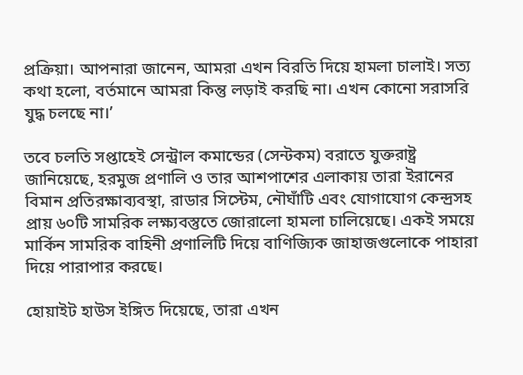প্রক্রিয়া। আপনারা জানেন, আমরা এখন বিরতি দিয়ে হামলা চালাই। সত্য কথা হলো, বর্তমানে আমরা কিন্তু লড়াই করছি না। এখন কোনো সরাসরি যুদ্ধ চলছে না।’

তবে চলতি সপ্তাহেই সেন্ট্রাল কমান্ডের (সেন্টকম) বরাতে যুক্তরাষ্ট্র জানিয়েছে, হরমুজ প্রণালি ও তার আশপাশের এলাকায় তারা ইরানের বিমান প্রতিরক্ষাব্যবস্থা, রাডার সিস্টেম, নৌঘাঁটি এবং যোগাযোগ কেন্দ্রসহ প্রায় ৬০টি সামরিক লক্ষ্যবস্তুতে জোরালো হামলা চালিয়েছে। একই সময়ে মার্কিন সামরিক বাহিনী প্রণালিটি দিয়ে বাণিজ্যিক জাহাজগুলোকে পাহারা দিয়ে পারাপার করছে।

হোয়াইট হাউস ইঙ্গিত দিয়েছে, তারা এখন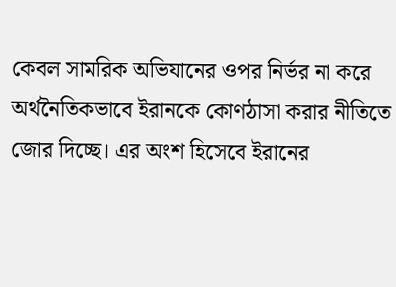কেবল সামরিক অভিযানের ওপর নির্ভর না করে অর্থনৈতিকভাবে ইরানকে কোণঠাসা করার নীতিতে জোর দিচ্ছে। এর অংশ হিসেবে ইরানের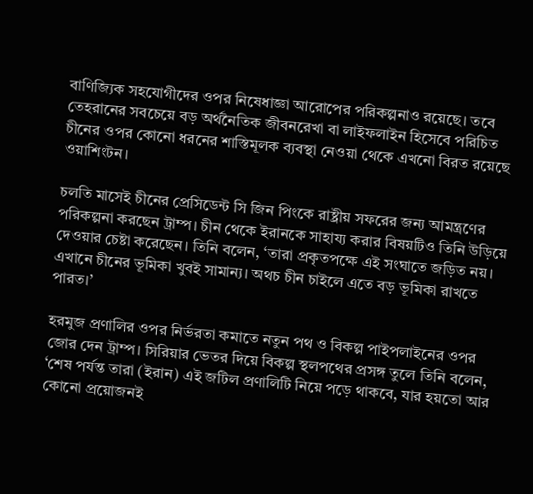বাণিজ্যিক সহযোগীদের ওপর নিষেধাজ্ঞা আরোপের পরিকল্পনাও রয়েছে। তবে তেহরানের সবচেয়ে বড় অর্থনৈতিক জীবনরেখা বা লাইফলাইন হিসেবে পরিচিত চীনের ওপর কোনো ধরনের শাস্তিমূলক ব্যবস্থা নেওয়া থেকে এখনো বিরত রয়েছে ওয়াশিংটন।

চলতি মাসেই চীনের প্রেসিডেন্ট সি জিন পিংকে রাষ্ট্রীয় সফরের জন্য আমন্ত্রণের পরিকল্পনা করছেন ট্রাম্প। চীন থেকে ইরানকে সাহায্য করার বিষয়টিও তিনি উড়িয়ে দেওয়ার চেষ্টা করেছেন। তিনি বলেন, ‘তারা প্রকৃতপক্ষে এই সংঘাতে জড়িত নয়। এখানে চীনের ভূমিকা খুবই সামান্য। অথচ চীন চাইলে এতে বড় ভূমিকা রাখতে পারত।’

হরমুজ প্রণালির ওপর নির্ভরতা কমাতে নতুন পথ ও বিকল্প পাইপলাইনের ওপর জোর দেন ট্রাম্প। সিরিয়ার ভেতর দিয়ে বিকল্প স্থলপথের প্রসঙ্গ তুলে তিনি বলেন, ‘শেষ পর্যন্ত তারা (ইরান) এই জটিল প্রণালিটি নিয়ে পড়ে থাকবে, যার হয়তো আর কোনো প্রয়োজনই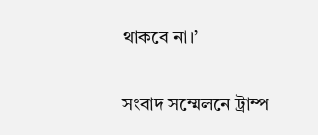থাকবে না।’

সংবাদ সম্মেলনে ট্রাম্প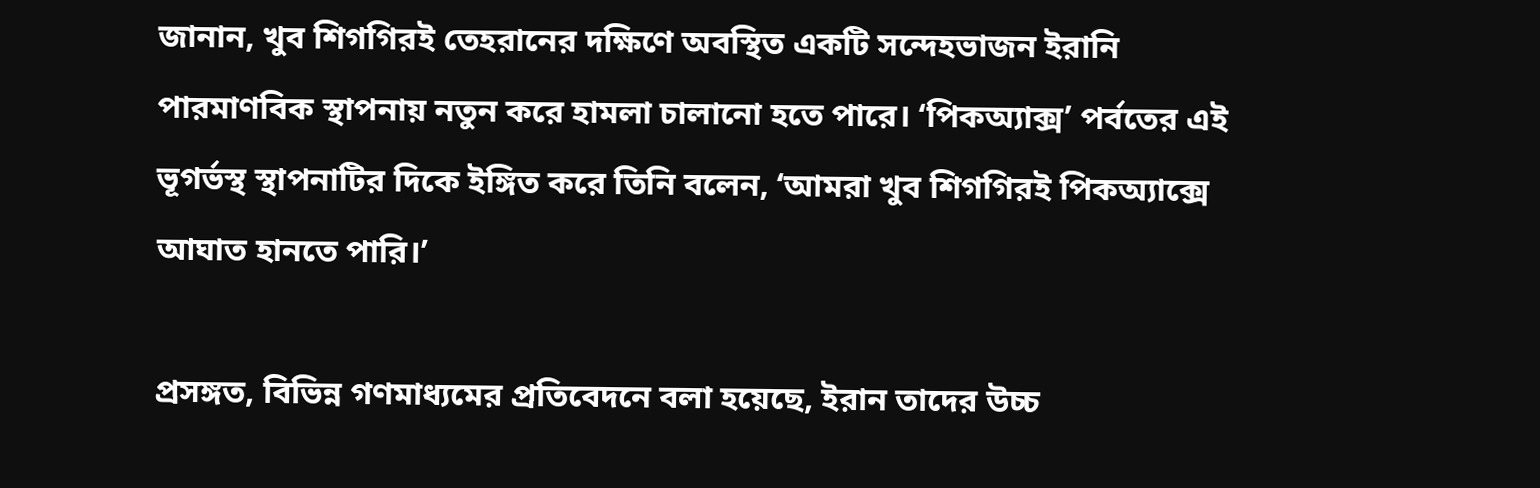জানান, খুব শিগগিরই তেহরানের দক্ষিণে অবস্থিত একটি সন্দেহভাজন ইরানি পারমাণবিক স্থাপনায় নতুন করে হামলা চালানো হতে পারে। ‘পিকঅ্যাক্স’ পর্বতের এই ভূগর্ভস্থ স্থাপনাটির দিকে ইঙ্গিত করে তিনি বলেন, ‘আমরা খুব শিগগিরই পিকঅ্যাক্সে আঘাত হানতে পারি।’

প্রসঙ্গত, বিভিন্ন গণমাধ্যমের প্রতিবেদনে বলা হয়েছে, ইরান তাদের উচ্চ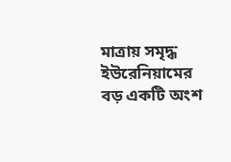মাত্রায় সমৃদ্ধ ইউরেনিয়ামের বড় একটি অংশ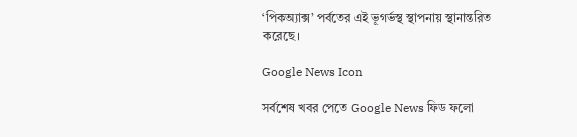‘পিকঅ্যাক্স’ পর্বতের এই ভূগর্ভস্থ স্থাপনায় স্থানান্তরিত করেছে।

Google News Icon

সর্বশেষ খবর পেতে Google News ফিড ফলো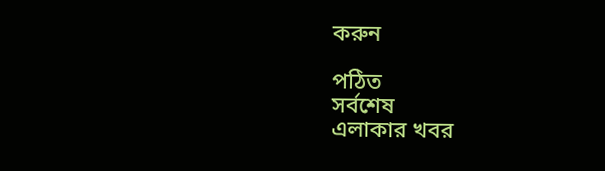করুন

পঠিত
সর্বশেষ
এলাকার খবর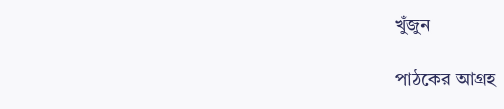খুঁজুন

পাঠকের আগ্রহ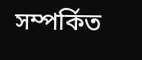সম্পর্কিত